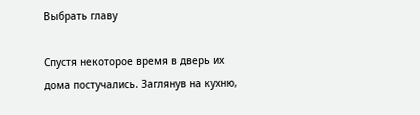Выбрать главу

Спустя некоторое время в дверь их дома постучались. Заглянув на кухню,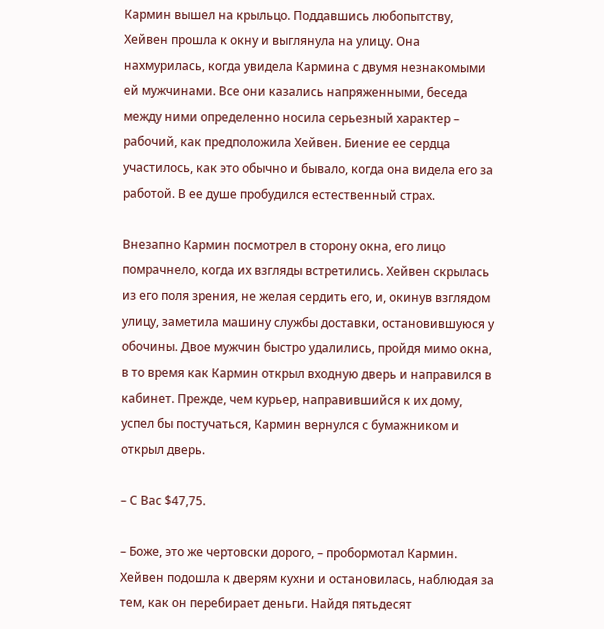Кармин вышел на крыльцо. Поддавшись любопытству, Хейвен прошла к окну и выглянула на улицу. Она нахмурилась, когда увидела Кармина с двумя незнакомыми ей мужчинами. Все они казались напряженными, беседа между ними определенно носила серьезный характер – рабочий, как предположила Хейвен. Биение ее сердца участилось, как это обычно и бывало, когда она видела его за работой. В ее душе пробудился естественный страх.

Внезапно Кармин посмотрел в сторону окна, его лицо помрачнело, когда их взгляды встретились. Хейвен скрылась из его поля зрения, не желая сердить его, и, окинув взглядом улицу, заметила машину службы доставки, остановившуюся у обочины. Двое мужчин быстро удалились, пройдя мимо окна, в то время как Кармин открыл входную дверь и направился в кабинет. Прежде, чем курьер, направившийся к их дому, успел бы постучаться, Кармин вернулся с бумажником и открыл дверь.

– С Вас $47,75.

– Боже, это же чертовски дорого, – пробормотал Кармин. Хейвен подошла к дверям кухни и остановилась, наблюдая за тем, как он перебирает деньги. Найдя пятьдесят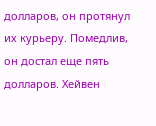долларов, он протянул их курьеру. Помедлив, он достал еще пять долларов. Хейвен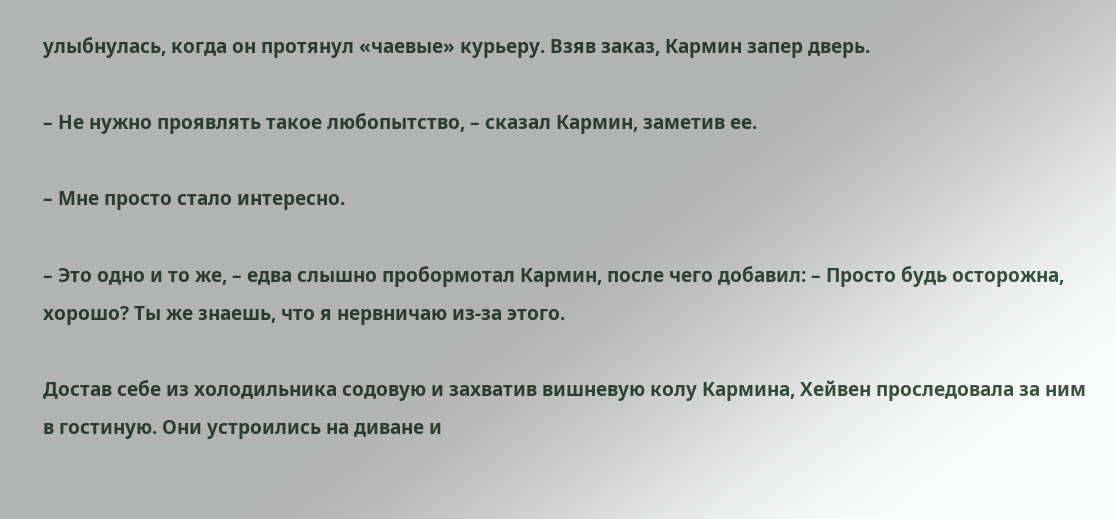улыбнулась, когда он протянул «чаевые» курьеру. Взяв заказ, Кармин запер дверь.

– Не нужно проявлять такое любопытство, – сказал Кармин, заметив ее.

– Мне просто стало интересно.

– Это одно и то же, – едва слышно пробормотал Кармин, после чего добавил: – Просто будь осторожна, хорошо? Ты же знаешь, что я нервничаю из-за этого.

Достав себе из холодильника содовую и захватив вишневую колу Кармина, Хейвен проследовала за ним в гостиную. Они устроились на диване и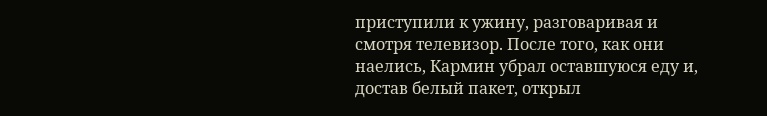приступили к ужину, разговаривая и смотря телевизор. После того, как они наелись, Кармин убрал оставшуюся еду и, достав белый пакет, открыл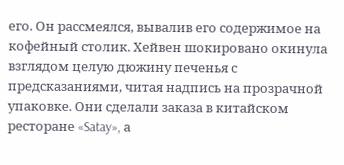его. Он рассмеялся, вывалив его содержимое на кофейный столик. Хейвен шокировано окинула взглядом целую дюжину печенья с предсказаниями, читая надпись на прозрачной упаковке. Они сделали заказа в китайском ресторане «Satay», а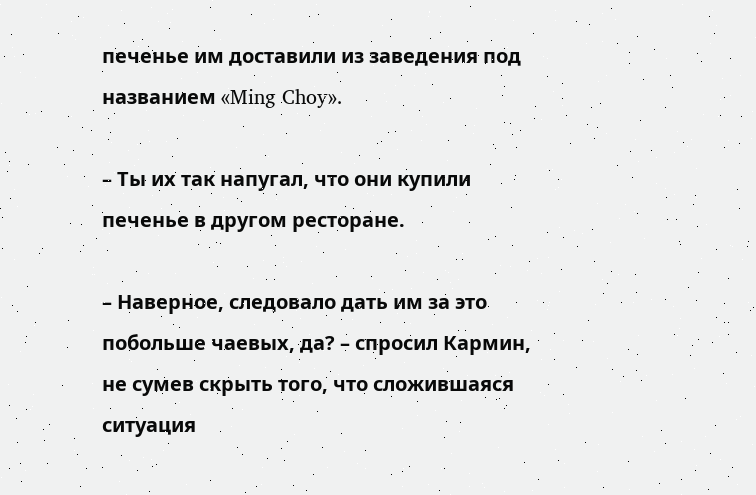печенье им доставили из заведения под названием «Ming Choy».

– Ты их так напугал, что они купили печенье в другом ресторане.

– Наверное, следовало дать им за это побольше чаевых, да? – спросил Кармин, не сумев скрыть того, что сложившаяся ситуация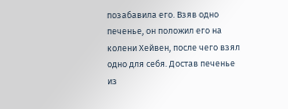позабавила его. Взяв одно печенье, он положил его на колени Хейвен, после чего взял одно для себя. Достав печенье из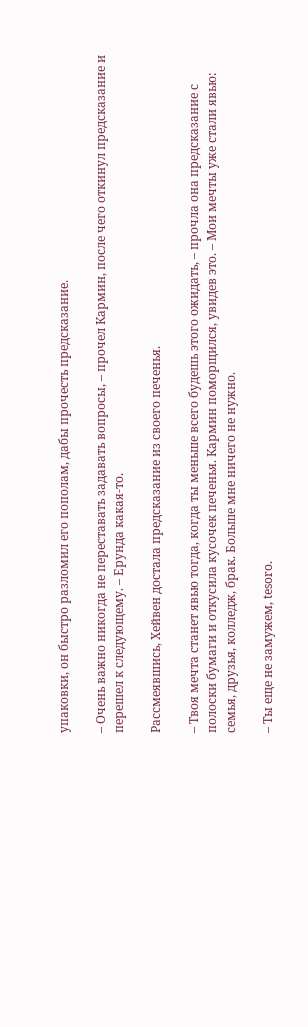упаковки, он быстро разломил его пополам, дабы прочесть предсказание.

– Очень важно никогда не переставать задавать вопросы, – прочел Кармин, после чего откинул предсказание и перешел к следующему. – Ерунда какая-то.

Рассмеявшись, Хейвен достала предсказание из своего печенья.

– Твоя мечта станет явью тогда, когда ты меньше всего будешь этого ожидать, – прочла она предсказание с полоски бумаги и откусила кусочек печенья. Кармин поморщился, увидев это. – Мои мечты уже стали явью: семья, друзья, колледж, брак. Больше мне ничего не нужно.

– Ты еще не замужем, tesoro.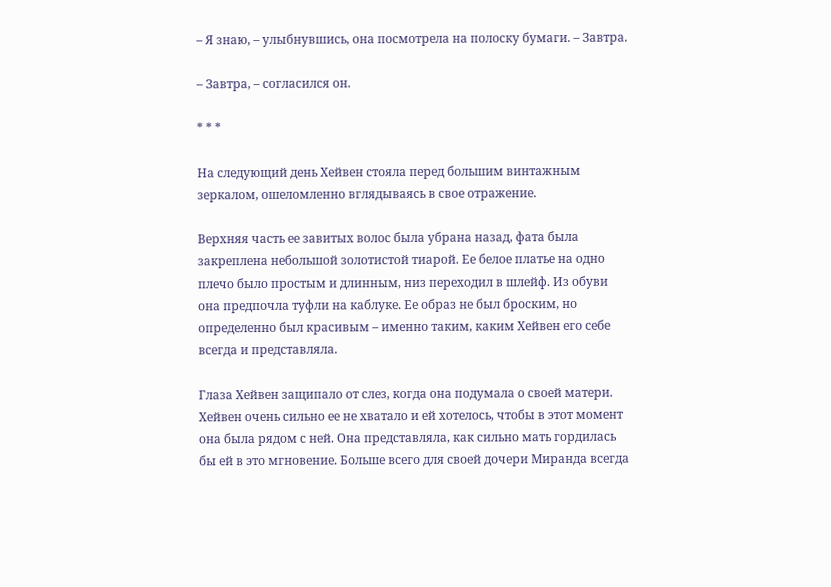– Я знаю, – улыбнувшись, она посмотрела на полоску бумаги. – Завтра.

– Завтра, – согласился он.

* * *

На следующий день Хейвен стояла перед большим винтажным зеркалом, ошеломленно вглядываясь в свое отражение.

Верхняя часть ее завитых волос была убрана назад, фата была закреплена небольшой золотистой тиарой. Ее белое платье на одно плечо было простым и длинным, низ переходил в шлейф. Из обуви она предпочла туфли на каблуке. Ее образ не был броским, но определенно был красивым – именно таким, каким Хейвен его себе всегда и представляла.

Глаза Хейвен защипало от слез, когда она подумала о своей матери. Хейвен очень сильно ее не хватало и ей хотелось, чтобы в этот момент она была рядом с ней. Она представляла, как сильно мать гордилась бы ей в это мгновение. Больше всего для своей дочери Миранда всегда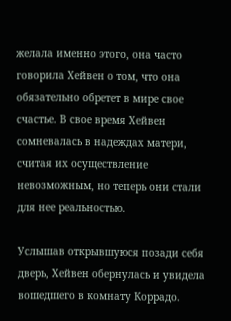желала именно этого, она часто говорила Хейвен о том, что она обязательно обретет в мире свое счастье. В свое время Хейвен сомневалась в надеждах матери, считая их осуществление невозможным, но теперь они стали для нее реальностью.

Услышав открывшуюся позади себя дверь, Хейвен обернулась и увидела вошедшего в комнату Коррадо.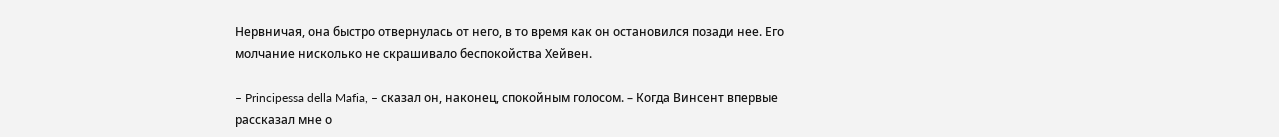Нервничая, она быстро отвернулась от него, в то время как он остановился позади нее. Его молчание нисколько не скрашивало беспокойства Хейвен.

– Principessa della Mafia, – сказал он, наконец, спокойным голосом. – Когда Винсент впервые рассказал мне о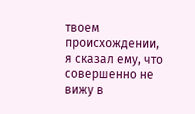твоем происхождении, я сказал ему, что совершенно не вижу в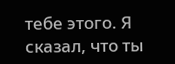тебе этого. Я сказал, что ты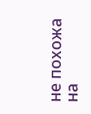не похожа на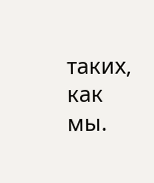таких, как мы.